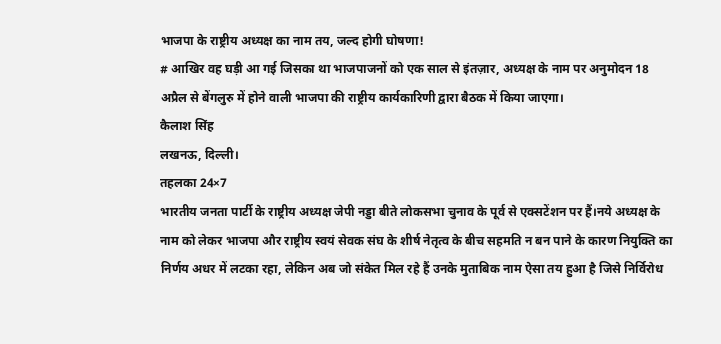भाजपा के राष्ट्रीय अध्यक्ष का नाम तय, जल्द होगी घोषणा!
# आखिर वह घड़ी आ गई जिसका था भाजपाजनों को एक साल से इंतज़ार, अध्यक्ष के नाम पर अनुमोदन 18 अप्रैल से बेंगलुरु में होने वाली भाजपा की राष्ट्रीय कार्यकारिणी द्वारा बैठक में किया जाएगा।
कैलाश सिंह
लखनऊ, दिल्ली।
तहलका 24×7
भारतीय जनता पार्टी के राष्ट्रीय अध्यक्ष जेपी नड्डा बीते लोकसभा चुनाव के पूर्व से एक्सटेंशन पर हैं।नये अध्यक्ष के नाम को लेकर भाजपा और राष्ट्रीय स्वयं सेवक संघ के शीर्ष नेतृत्व के बीच सहमति न बन पाने के कारण नियुक्ति का निर्णय अधर में लटका रहा, लेकिन अब जो संकेत मिल रहे हैं उनके मुताबिक नाम ऐसा तय हुआ है जिसे निर्विरोध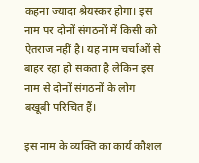कहना ज्यादा श्रेयस्कर होगा। इस नाम पर दोनों संगठनों में किसी को ऐतराज नहीं है। यह नाम चर्चाओं से बाहर रहा हो सकता है लेकिन इस नाम से दोनों संगठनों के लोग बखूबी परिचित हैं।

इस नाम के व्यक्ति का कार्य कौशल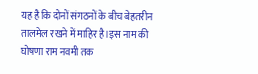यह है कि दोनों संगठनों के बीच बेहतरीन तालमेल रखने में माहिर है।इस नाम की घोषणा राम नवमी तक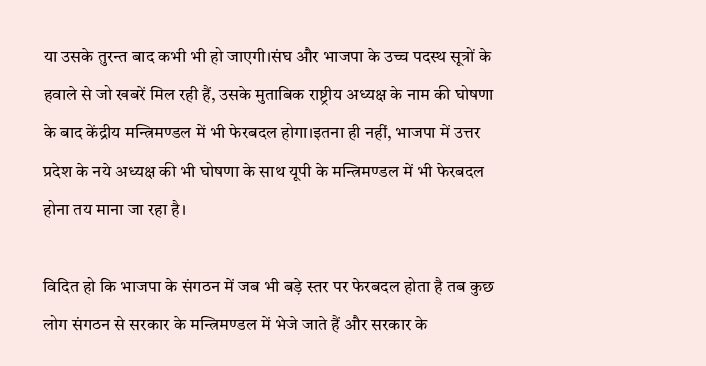या उसके तुरन्त बाद कभी भी हो जाएगी।संघ और भाजपा के उच्च पदस्थ सूत्रों के हवाले से जो खबरें मिल रही हैं, उसके मुताबिक राष्ट्रीय अध्यक्ष के नाम की घोषणा के बाद केंद्रीय मन्त्रिमण्डल में भी फेरबदल होगा।इतना ही नहीं, भाजपा में उत्तर प्रदेश के नये अध्यक्ष की भी घोषणा के साथ यूपी के मन्त्रिमण्डल में भी फेरबदल होना तय माना जा रहा है।

विदित हो कि भाजपा के संगठन में जब भी बड़े स्तर पर फेरबदल होता है तब कुछ लोग संगठन से सरकार के मन्त्रिमण्डल में भेजे जाते हैं और सरकार के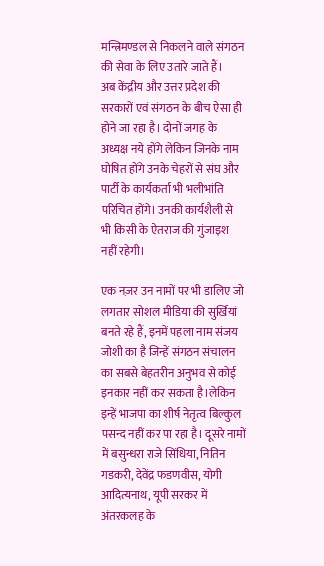मन्त्रिमण्डल से निकलने वाले संगठन की सेवा के लिए उतारे जाते हैं।
अब केंद्रीय और उत्तर प्रदेश की सरकारों एवं संगठन के बीच ऐसा ही होने जा रहा है। दोनों जगह के अध्यक्ष नये होंगे लेकिन जिनके नाम घोषित होंगे उनके चेहरों से संघ और पार्टी के कार्यकर्ता भी भलीभांति परिचित होंगे। उनकी कार्यशैली से भी किसी के ऐतराज की गुंजाइश नहीं रहेगी।

एक नज़र उन नामों पर भी डालिए जो लगतार सोशल मीडिया की सुर्खियां बनते रहे हैं, इनमें पहला नाम संजय जोशी का है जिन्हें संगठन संचालन का सबसे बेहतरीन अनुभव से कोई इनकार नहीं कर सकता है।लेकिन इन्हें भाजपा का शीर्ष नेतृत्व बिल्कुल पसन्द नहीं कर पा रहा है। दूसरे नामों में बसुन्धरा राजे सिंधिया, नितिन गडकरी, देवेंद्र फडणवीस, योगी आदित्यनाथ, यूपी सरकर में अंतरकलह के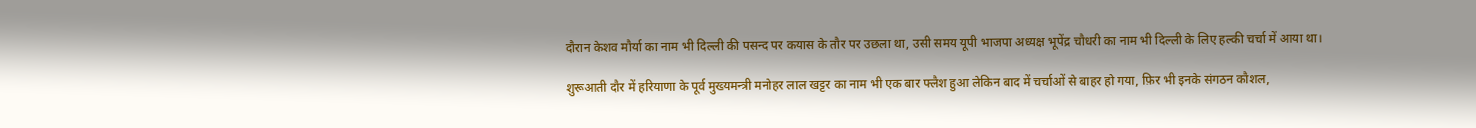दौरान केशव मौर्या का नाम भी दिल्ली की पसन्द पर कयास के तौर पर उछला था, उसी समय यूपी भाजपा अध्यक्ष भूपेंद्र चौधरी का नाम भी दिल्ली के लिए हल्की चर्चा में आया था।

शुरूआती दौर में हरियाणा के पूर्व मुख्यमन्त्री मनोहर लाल खट्टर का नाम भी एक बार फ्लैश हुआ लेकिन बाद में चर्चाओं से बाहर हो गया, फ़िर भी इनके संगठन कौशल,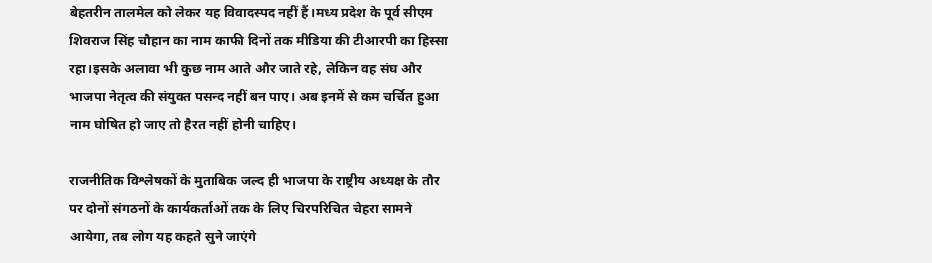बेहतरीन तालमेल को लेकर यह विवादस्पद नहीं हैं।मध्य प्रदेश के पूर्व सीएम शिवराज सिंह चौहान का नाम काफी दिनों तक मीडिया की टीआरपी का हिस्सा रहा।इसके अलावा भी कुछ नाम आते और जाते रहे, लेकिन वह संघ और भाजपा नेतृत्व की संयुक्त पसन्द नहीं बन पाए। अब इनमें से कम चर्चित हुआ नाम घोषित हो जाए तो हैरत नहीं होनी चाहिए।

राजनीतिक विश्लेषकों के मुताबिक जल्द ही भाजपा के राष्ट्रीय अध्यक्ष के तौर पर दोनों संगठनों के कार्यकर्ताओं तक के लिए चिरपरिचित चेहरा सामने आयेगा, तब लोग यह कहते सुने जाएंगे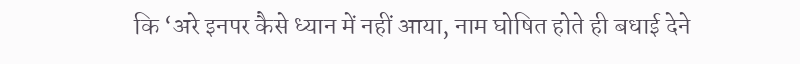कि ‘अरे इनपर कैसे ध्यान में नहीं आया, नाम घोषित होते ही बधाई देने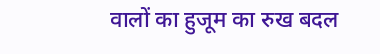वालों का हुजूम का रुख बदल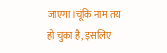जाएगा।चूंकि नाम तय हो चुका है, इसलिए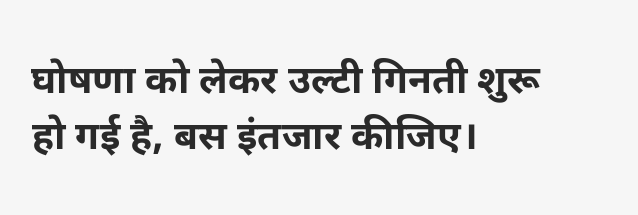घोषणा को लेकर उल्टी गिनती शुरू हो गई है, बस इंतजार कीजिए।